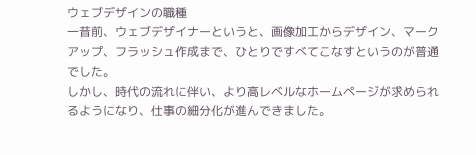ウェブデザインの職種
一昔前、ウェブデザイナーというと、画像加工からデザイン、マークアップ、フラッシュ作成まで、ひとりですべてこなすというのが普通でした。
しかし、時代の流れに伴い、より高レベルなホームページが求められるようになり、仕事の細分化が進んできました。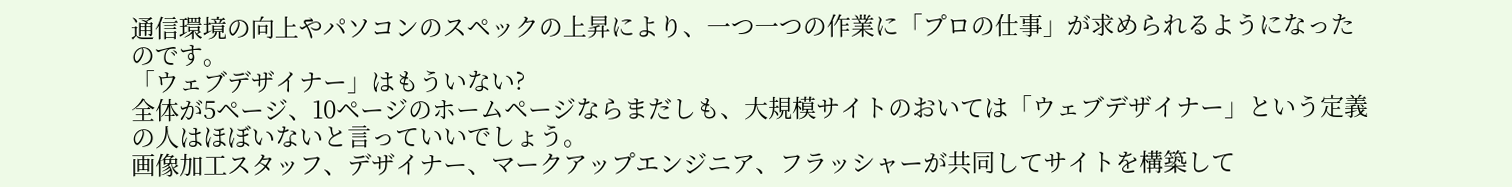通信環境の向上やパソコンのスペックの上昇により、一つ一つの作業に「プロの仕事」が求められるようになったのです。
「ウェブデザイナー」はもういない?
全体が5ページ、10ページのホームページならまだしも、大規模サイトのおいては「ウェブデザイナー」という定義の人はほぼいないと言っていいでしょう。
画像加工スタッフ、デザイナー、マークアップエンジニア、フラッシャーが共同してサイトを構築して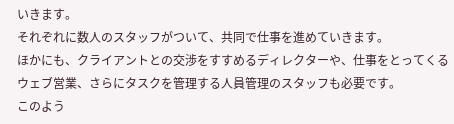いきます。
それぞれに数人のスタッフがついて、共同で仕事を進めていきます。
ほかにも、クライアントとの交渉をすすめるディレクターや、仕事をとってくるウェブ営業、さらにタスクを管理する人員管理のスタッフも必要です。
このよう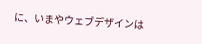に、いまやウェブデザインは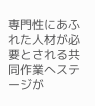専門性にあふれた人材が必要とされる共同作業へステージが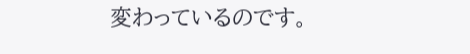変わっているのです。